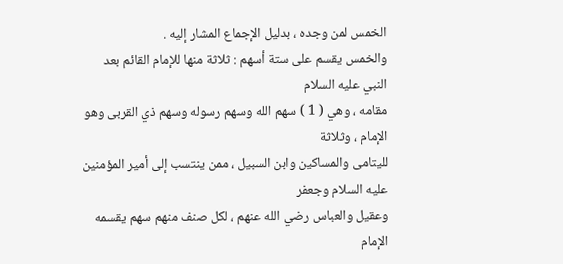الخمس لمن وجده ، بدليل الإجماع المشار إليه .
والخمس يقسم على ستة أسهم : ثلاثة منها للإمام القائم بعد النبي عليه السلام
مقامه ، وهي ( 1 ) سهم الله وسهم رسوله وسهم ذي القربى وهو الإمام ، وثلاثة
لليتامى والمساكين وابن السبيل ، ممن ينتسب إلى أمير المؤمنين عليه السلام وجعفر
وعقيل والعباس رضي الله عنهم ، لكل صنف منهم سهم يقسمه الإمام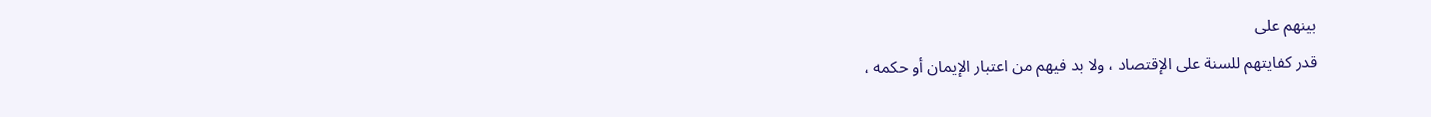بينهم على
قدر كفايتهم للسنة على الإقتصاد ، ولا بد فيهم من اعتبار الإيمان أو حكمه ،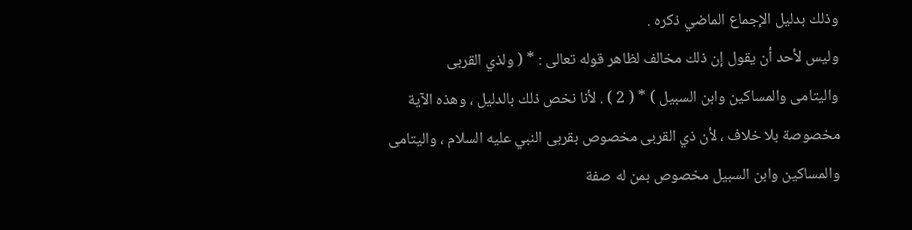وذلك بدليل الإجماع الماضي ذكره .
وليس لأحد أن يقول إن ذلك مخالف لظاهر قوله تعالى : * ( ولذي القربى
واليتامى والمساكين وابن السبيل ) * ( 2 ) . لأنا نخص ذلك بالدليل ، وهذه الآية
مخصوصة بلا خلاف ، لأن ذي القربى مخصوص بقربى النبي عليه السلام ، واليتامى
والمساكين وابن السبيل مخصوص بمن له صفة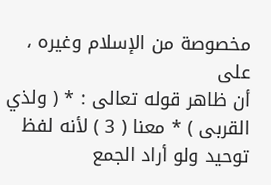مخصوصة من الإسلام وغيره ، على
أن ظاهر قوله تعالى : * ( ولذي القربى ) * معنا ( 3 ) لأنه لفظ توحيد ولو أراد الجمع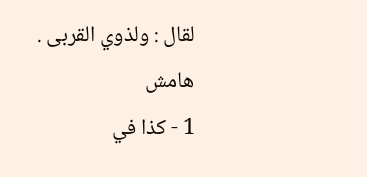لقال : ولذوي القربى .
هامش
1 - كذا في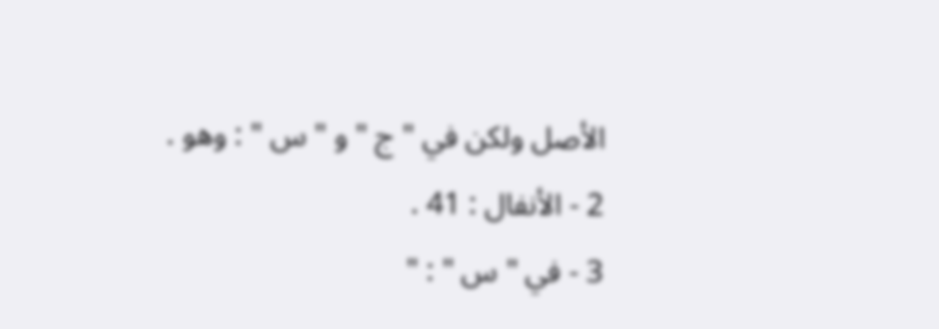الأصل ولكن في " ج " و " س " : وهو .
2 - الأنفال : 41 .
3 - في " س " : "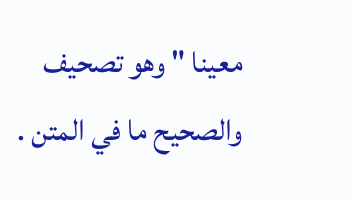معينا " وهو تصحيف والصحيح ما في المتن .